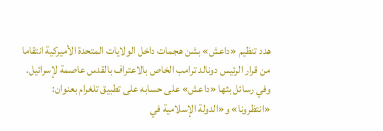هدد تنظيم «داعش» بشن هجمات داخل الولايات المتحدة الأميركية انتقاما من قرار الرئيس دونالد ترامب الخاص بالاعتراف بالقدس عاصمة لإسرائيل.
وفي رسائل بثها «داعش» على حسابه على تطبيق تلغرام بعنوان: «انتظرونا» و«الدولة الإسلامية في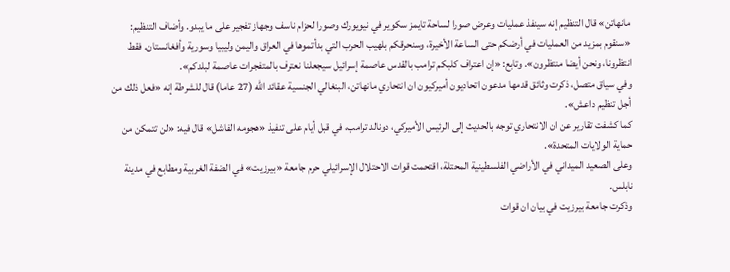مانهاتن» قال التنظيم إنه سينفذ عمليات وعرض صورا لساحة تايمز سكوير في نيويورك وصورا لحزام ناسف وجهاز تفجير على ما يبدو. وأضاف التنظيم: «سنقوم بمزيد من العمليات في أرضكم حتى الساعة الأخيرة، وسنحرقكم بلهيب الحرب التي بدأتموها في العراق واليمن وليبيا وسورية وأفغانستان. فقط انتظرونا، ونحن أيضا منتظرون». وتابع: «إن اعتراف كلبكم ترامب بالقدس عاصمة إسرائيل سيجعلنا نعترف بالمتفجرات عاصمة لبلدكم».
وفي سياق متصل، ذكرت وثائق قدمها مدعون اتحاديون أميركيون ان انتحاري مانهاتن، البنغالي الجنسية عقائد الله (27 عاما) قال للشرطة إنه «فعل ذلك من أجل تنظيم داعش».
كما كشفت تقارير عن ان الانتحاري توجه بالحديث إلى الرئيس الأميركي، دونالد ترامب، في قبل أيام على تنفيذ «هجومه الفاشل» قال فيه: «لن تتمكن من حماية الولايات المتحدة».
وعلى الصعيد الميداني في الأراضي الفلسطينية المحتلة، اقتحمت قوات الاحتلال الإسرائيلي حرم جامعة «بيرزيت» في الضفة الغربية ومطابع في مدينة نابلس.
وذكرت جامعة بيرزيت في بيان ان قوات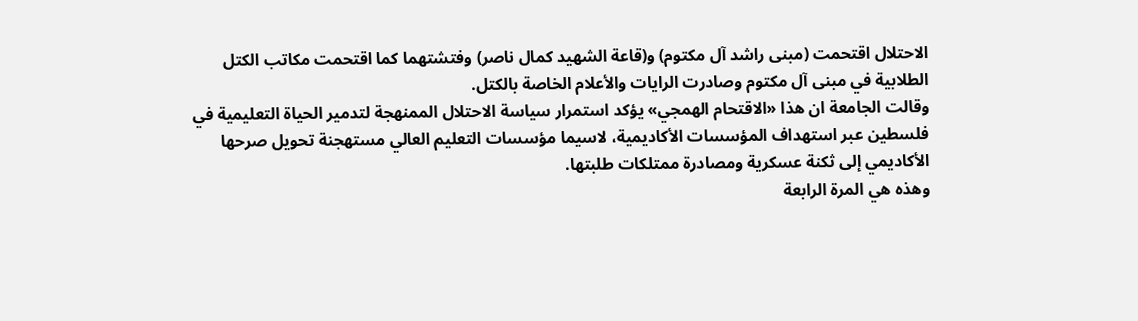الاحتلال اقتحمت (مبنى راشد آل مكتوم) و(قاعة الشهيد كمال ناصر) وفتشتهما كما اقتحمت مكاتب الكتل الطلابية في مبنى آل مكتوم وصادرت الرايات والأعلام الخاصة بالكتل.
وقالت الجامعة ان هذا «الاقتحام الهمجي» يؤكد استمرار سياسة الاحتلال الممنهجة لتدمير الحياة التعليمية في فلسطين عبر استهداف المؤسسات الأكاديمية، لاسيما مؤسسات التعليم العالي مستهجنة تحويل صرحها الأكاديمي إلى ثكنة عسكرية ومصادرة ممتلكات طلبتها.
وهذه هي المرة الرابعة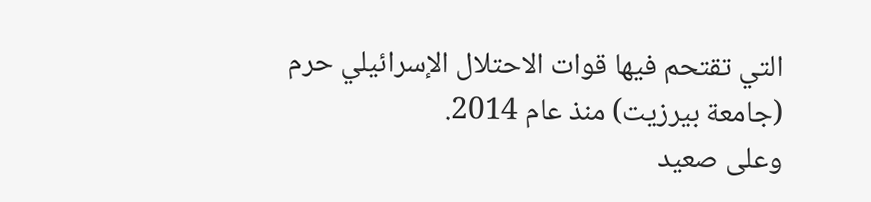التي تقتحم فيها قوات الاحتلال الإسرائيلي حرم (جامعة بيرزيت) منذ عام 2014.
وعلى صعيد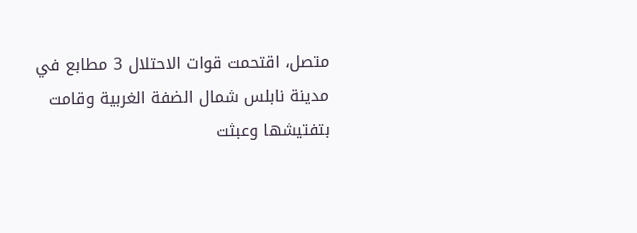متصل، اقتحمت قوات الاحتلال 3 مطابع في مدينة نابلس شمال الضفة الغربية وقامت بتفتيشها وعبثت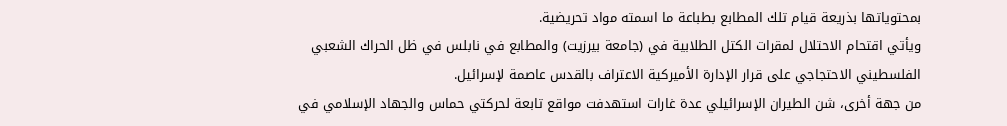بمحتوياتها بذريعة قيام تلك المطابع بطباعة ما اسمته مواد تحريضية.
ويأتي اقتحام الاحتلال لمقرات الكتل الطلابية في (جامعة بيرزيت) والمطابع في نابلس في ظل الحراك الشعبي الفلسطيني الاحتجاجي على قرار الإدارة الأميركية الاعتراف بالقدس عاصمة لإسرائيل.
من جهة أخرى، شن الطيران الإسرائيلي عدة غارات استهدفت مواقع تابعة لحركتي حماس والجهاد الإسلامي في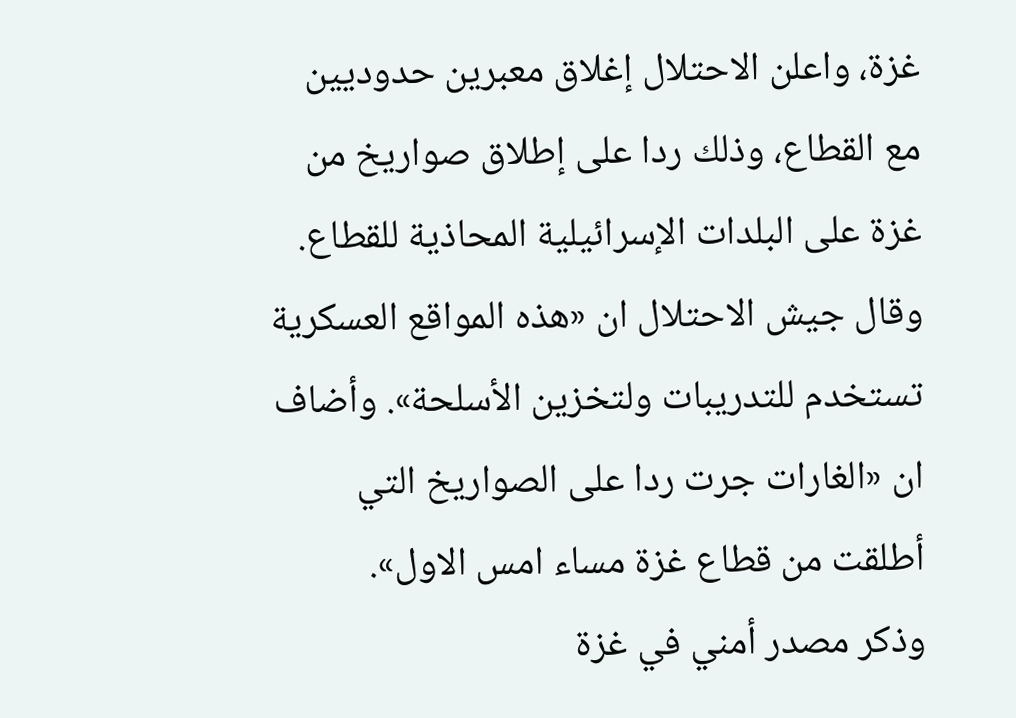غزة، واعلن الاحتلال إغلاق معبرين حدوديين مع القطاع، وذلك ردا على إطلاق صواريخ من غزة على البلدات الإسرائيلية المحاذية للقطاع.
وقال جيش الاحتلال ان «هذه المواقع العسكرية تستخدم للتدريبات ولتخزين الأسلحة». وأضاف ان «الغارات جرت ردا على الصواريخ التي أطلقت من قطاع غزة مساء امس الاول».
وذكر مصدر أمني في غزة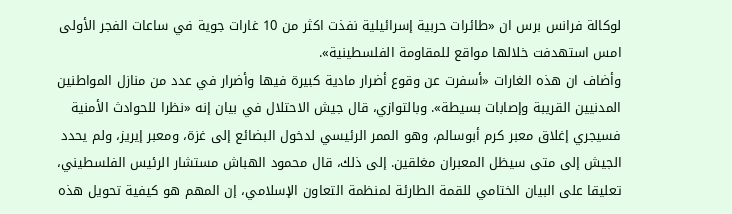لوكالة فرانس برس ان «طائرات حربية إسرائيلية نفذت اكثر من 10 غارات جوية في ساعات الفجر الأولى امس استهدفت خلالها مواقع للمقاومة الفلسطينية».
وأضاف ان هذه الغارات «أسفرت عن وقوع أضرار مادية كبيرة فيها وأضرار في عدد من منازل المواطنين المدنيين القريبة وإصابات بسيطة». وبالتوازي، قال جيش الاحتلال في بيان إنه «نظرا للحوادث الأمنية فسيجري إغلاق معبر كرم أبوسالم، وهو الممر الرئيسي لدخول البضائع إلى غزة، ومعبر إيريز، ولم يحدد الجيش إلى متى سيظل المعبران مغلقين. إلى ذلك، قال محمود الهباش مستشار الرئيس الفلسطيني، تعليقا على البيان الختامي للقمة الطارئة لمنظمة التعاون الإسلامي، إن المهم هو كيفية تحويل هذه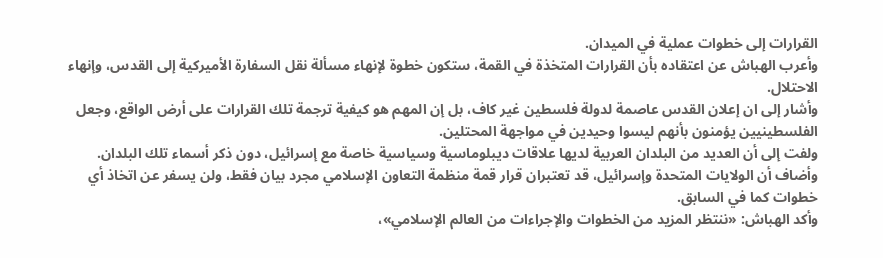القرارات إلى خطوات عملية في الميدان.
وأعرب الهباش عن اعتقاده بأن القرارات المتخذة في القمة، ستكون خطوة لإنهاء مسألة نقل السفارة الأميركية إلى القدس، وإنهاء الاحتلال.
وأشار إلى ان إعلان القدس عاصمة لدولة فلسطين غير كاف، بل إن المهم هو كيفية ترجمة تلك القرارات على أرض الواقع، وجعل الفلسطينيين يؤمنون بأنهم ليسوا وحيدين في مواجهة المحتلين.
ولفت إلى أن العديد من البلدان العربية لديها علاقات ديبلوماسية وسياسية خاصة مع إسرائيل، دون ذكر أسماء تلك البلدان.
وأضاف أن الولايات المتحدة وإسرائيل، قد تعتبران قرار قمة منظمة التعاون الإسلامي مجرد بيان فقط، ولن يسفر عن اتخاذ أي خطوات كما في السابق.
وأكد الهباش: «ننتظر المزيد من الخطوات والإجراءات من العالم الإسلامي»،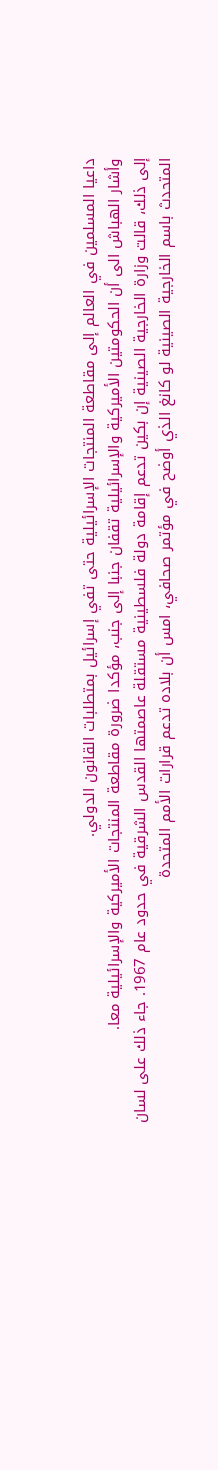داعيا المسلمين في العالم إلى مقاطعة المنتجات الإسرائيلية حتى تفي إسرائيل بمتطلبات القانون الدولي.
وأشار الهباش الى أن الحكومتين الأميركية والإسرائيلية تقفان جنبا إلى جنب، مؤكدا ضرورة مقاطعة المنتجات الأميركية والإسرائيلية معا.
إلى ذلك، قالت وزارة الخارجية الصينية إن بكين تدعم إقامة دولة فلسطينية مستقلة عاصمتها القدس الشرقية في حدود عام 1967. جاء ذلك على لسان المتحدث باسم الخارجية الصينية لو كانغ الذي أوضح في مؤتمر صحافي، امس أن بلاده تدعم قرارات الأمم المتحدة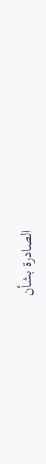الصادرة بشأن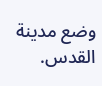وضع مدينة القدس.